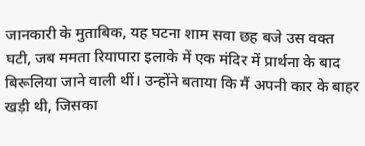जानकारी के मुताबिक, यह घटना शाम सवा छह बजे उस वक्त घटी, जब ममता रियापारा इलाके में एक मंदिर में प्रार्थना के बाद बिरूलिया जाने वाली थीं। उन्होंने बताया कि मैं अपनी कार के बाहर खड़ी थी, जिसका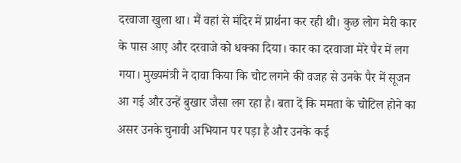दरवाजा खुला था। मैं वहां से मंदिर में प्रार्थना कर रही थी। कुछ लोग मेरी कार के पास आए और दरवाजे को धक्का दिया। कार का दरवाजा मेरे पैर में लग गया। मुख्यमंत्री ने दावा किया कि चोट लगने की वजह से उनके पैर में सूजन आ गई और उन्हें बुखार जैसा लग रहा है। बता दें कि ममता के चोटिल होने का असर उनके चुनावी अभियान पर पड़ा है और उनके कई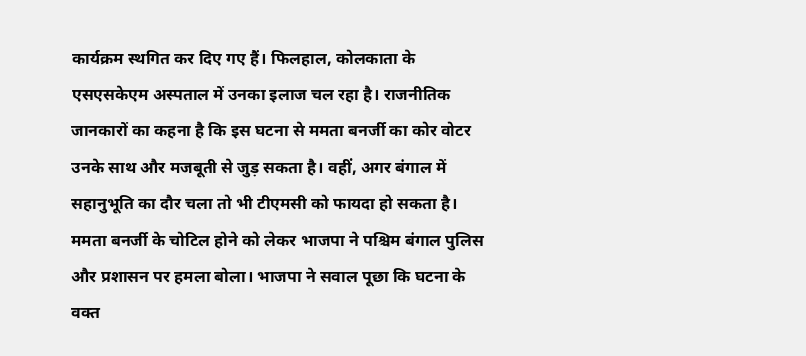कार्यक्रम स्थगित कर दिए गए हैं। फिलहाल, कोलकाता के एसएसकेएम अस्पताल में उनका इलाज चल रहा है। राजनीतिक जानकारों का कहना है कि इस घटना से ममता बनर्जी का कोर वोटर उनके साथ और मजबूती से जुड़ सकता है। वहीं, अगर बंगाल में सहानुभूति का दौर चला तो भी टीएमसी को फायदा हो सकता है।
ममता बनर्जी के चोटिल होने को लेकर भाजपा ने पश्चिम बंगाल पुलिस और प्रशासन पर हमला बोला। भाजपा ने सवाल पूछा कि घटना के वक्त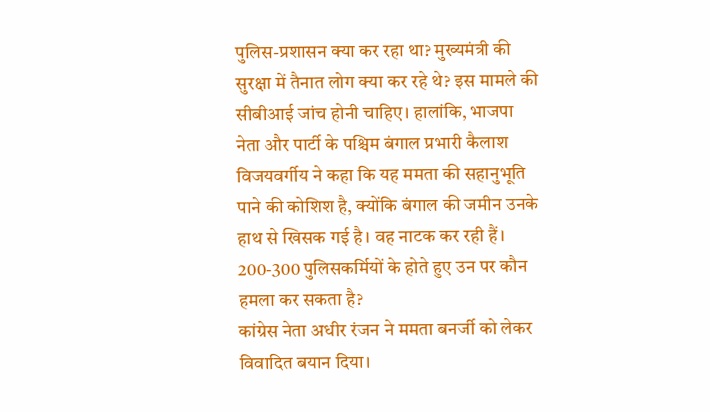पुलिस-प्रशासन क्या कर रहा था? मुख्यमंत्री की सुरक्षा में तैनात लोग क्या कर रहे थे? इस मामले की सीबीआई जांच होनी चाहिए। हालांकि, भाजपा नेता और पार्टी के पश्चिम बंगाल प्रभारी कैलाश विजयवर्गीय ने कहा कि यह ममता की सहानुभूति पाने की कोशिश है, क्योंकि बंगाल की जमीन उनके हाथ से खिसक गई है। वह नाटक कर रही हैं। 200-300 पुलिसकर्मियों के होते हुए उन पर कौन हमला कर सकता है?
कांग्रेस नेता अधीर रंजन ने ममता बनर्जी को लेकर विवादित बयान दिया।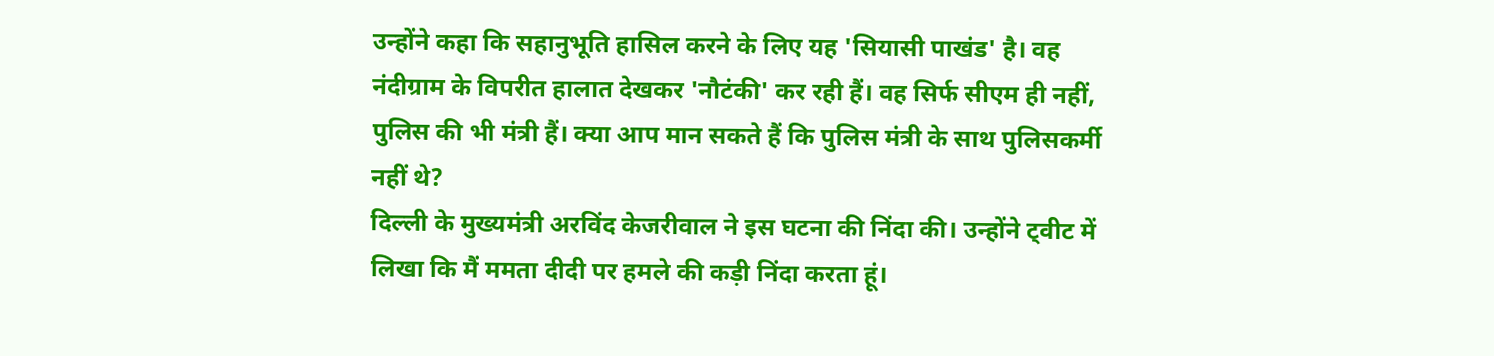उन्होंने कहा कि सहानुभूति हासिल करने के लिए यह 'सियासी पाखंड' है। वह नंदीग्राम के विपरीत हालात देखकर 'नौटंकी' कर रही हैं। वह सिर्फ सीएम ही नहीं, पुलिस की भी मंत्री हैं। क्या आप मान सकते हैं कि पुलिस मंत्री के साथ पुलिसकर्मी नहीं थे?
दिल्ली के मुख्यमंत्री अरविंद केजरीवाल ने इस घटना की निंदा की। उन्होंने ट्वीट में लिखा कि मैं ममता दीदी पर हमले की कड़ी निंदा करता हूं।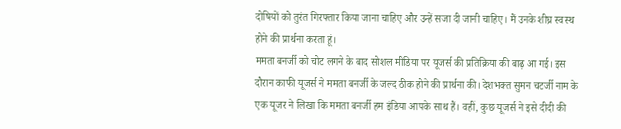दोषियों को तुरंत गिरफ्तार किया जाना चाहिए और उन्हें सजा दी जानी चाहिए। मैं उनके शीघ्र स्वस्थ होने की प्रार्थना करता हूं।
ममता बनर्जी को चोट लगने के बाद सोशल मीडिया पर यूजर्स की प्रतिक्रिया की बाढ़ आ गई। इस दौरान काफी यूजर्स ने ममता बनर्जी के जल्द ठीक होने की प्रार्थना की। देशभक्त सुमन चटर्जी नाम के एक यूजर ने लिखा कि ममता बनर्जी हम इंडिया आपके साथ हैं। वहीं, कुछ यूजर्स ने इसे दीदी की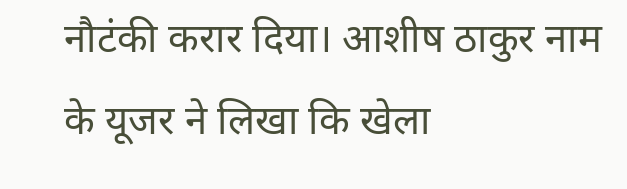नौटंकी करार दिया। आशीष ठाकुर नाम के यूजर ने लिखा कि खेला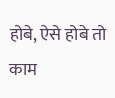होबे, ऐसे होबे तो काम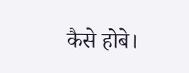कैसे होबे।